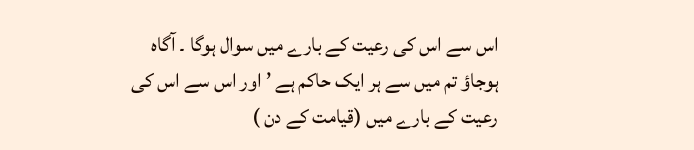اس سے اس کی رعیت کے بارے میں سوال ہوگا ۔ آگاہ ہوجاؤ تم میں سے ہر ایک حاکم ہے ’ اور اس سے اس کی رعیت کے بارے میں (قیامت کے دن )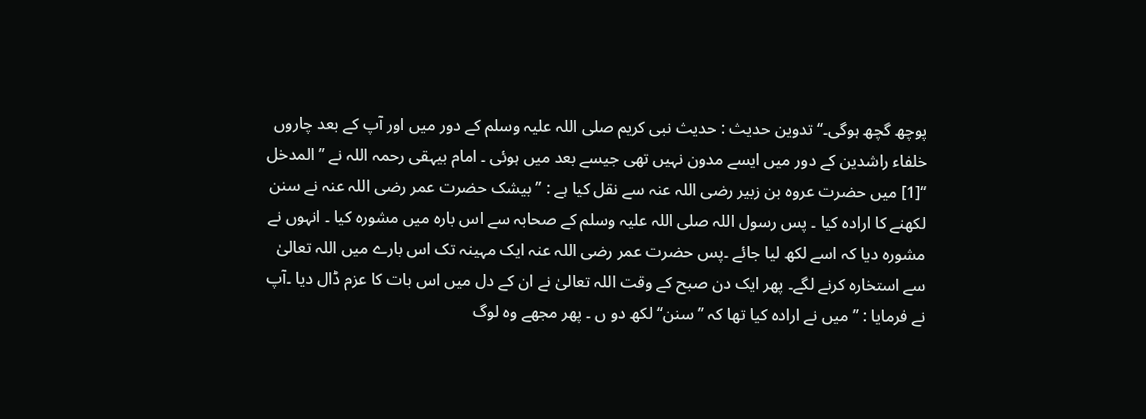پوچھ گچھ ہوگی۔‘‘ تدوین حدیث : حدیث نبی کریم صلی اللہ علیہ وسلم کے دور میں اور آپ کے بعد چاروں خلفاء راشدین کے دور میں ایسے مدون نہیں تھی جیسے بعد میں ہوئی ۔ امام بیہقی رحمہ اللہ نے ’’ المدخل ‘‘[1] میں حضرت عروہ بن زبیر رضی اللہ عنہ سے نقل کیا ہے : ’’ بیشک حضرت عمر رضی اللہ عنہ نے سنن لکھنے کا ارادہ کیا ۔ پس رسول اللہ صلی اللہ علیہ وسلم کے صحابہ سے اس بارہ میں مشورہ کیا ۔ انہوں نے مشورہ دیا کہ اسے لکھ لیا جائے ۔پس حضرت عمر رضی اللہ عنہ ایک مہینہ تک اس بارے میں اللہ تعالیٰ سے استخارہ کرنے لگے۔ پھر ایک دن صبح کے وقت اللہ تعالیٰ نے ان کے دل میں اس بات کا عزم ڈال دیا ۔آپ نے فرمایا : ’’ میں نے ارادہ کیا تھا کہ ’’سنن‘‘ لکھ دو ں ۔ پھر مجھے وہ لوگ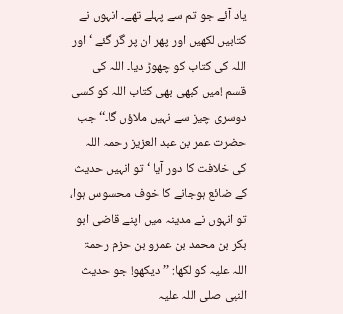یاد آئے جو تم سے پہلے تھے۔ انہوں نے کتابیں لکھیں اور پھر ان پر گر گئے ‘ اور اللہ کی کتاب کو چھوڑ دیا۔ اللہ کی قسم !میں کبھی بھی کتاب اللہ کو کسی دوسری چیز سے نہیں ملاؤں گا۔‘‘ جب حضرت عمر بن عبد العزیز رحمہ اللہ کی خلافت کا دور آیا ‘ تو انہیں حدیث کے ضائع ہوجانے کا خوف محسوس ہوا، تو انہوں نے مدینہ میں اپنے قاضی ابو بکر بن محمد بن عمرو بن حزم رحمۃ اللہ علیہ کو لکھا: ’’دیکھو! جو حدیث النبی صلی اللہ علیہ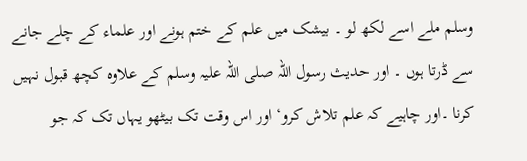وسلم ملے اسے لکھ لو ۔ بیشک میں علم کے ختم ہونے اور علماء کے چلے جانے سے ڈرتا ہوں ۔ اور حدیث رسول اللہ صلی اللہ علیہ وسلم کے علاوہ کچھ قبول نہیں کرنا ۔اور چاہیے کہ علم تلاش کرو‘ اور اس وقت تک بیٹھو یہاں تک کہ جو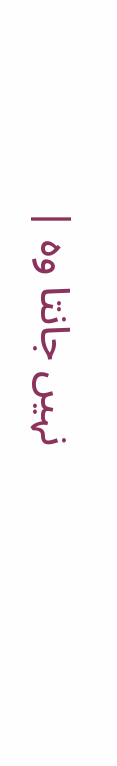نہیں جانتا وہ |